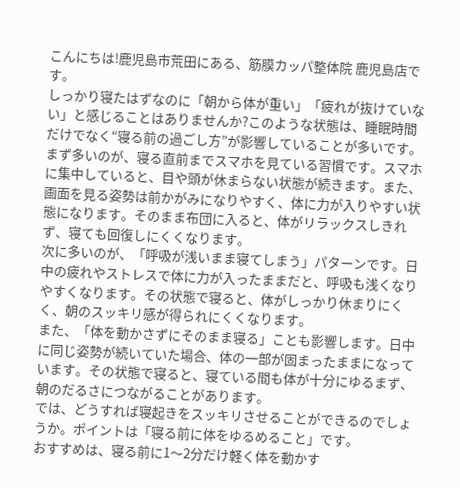こんにちは!鹿児島市荒田にある、筋膜カッパ整体院 鹿児島店です。
しっかり寝たはずなのに「朝から体が重い」「疲れが抜けていない」と感じることはありませんか?このような状態は、睡眠時間だけでなく“寝る前の過ごし方”が影響していることが多いです。
まず多いのが、寝る直前までスマホを見ている習慣です。スマホに集中していると、目や頭が休まらない状態が続きます。また、画面を見る姿勢は前かがみになりやすく、体に力が入りやすい状態になります。そのまま布団に入ると、体がリラックスしきれず、寝ても回復しにくくなります。
次に多いのが、「呼吸が浅いまま寝てしまう」パターンです。日中の疲れやストレスで体に力が入ったままだと、呼吸も浅くなりやすくなります。その状態で寝ると、体がしっかり休まりにくく、朝のスッキリ感が得られにくくなります。
また、「体を動かさずにそのまま寝る」ことも影響します。日中に同じ姿勢が続いていた場合、体の一部が固まったままになっています。その状態で寝ると、寝ている間も体が十分にゆるまず、朝のだるさにつながることがあります。
では、どうすれば寝起きをスッキリさせることができるのでしょうか。ポイントは「寝る前に体をゆるめること」です。
おすすめは、寝る前に1〜2分だけ軽く体を動かす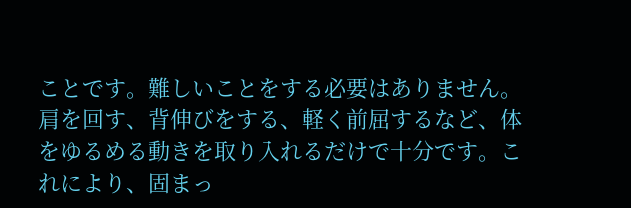ことです。難しいことをする必要はありません。肩を回す、背伸びをする、軽く前屈するなど、体をゆるめる動きを取り入れるだけで十分です。これにより、固まっ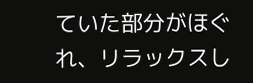ていた部分がほぐれ、リラックスし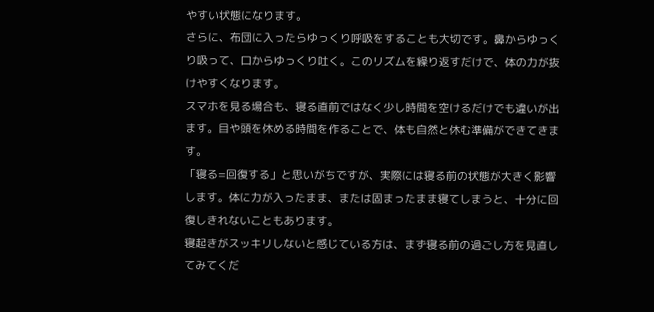やすい状態になります。
さらに、布団に入ったらゆっくり呼吸をすることも大切です。鼻からゆっくり吸って、口からゆっくり吐く。このリズムを繰り返すだけで、体の力が抜けやすくなります。
スマホを見る場合も、寝る直前ではなく少し時間を空けるだけでも違いが出ます。目や頭を休める時間を作ることで、体も自然と休む準備ができてきます。
「寝る=回復する」と思いがちですが、実際には寝る前の状態が大きく影響します。体に力が入ったまま、または固まったまま寝てしまうと、十分に回復しきれないこともあります。
寝起きがスッキリしないと感じている方は、まず寝る前の過ごし方を見直してみてくだ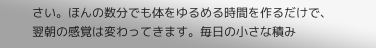さい。ほんの数分でも体をゆるめる時間を作るだけで、翌朝の感覚は変わってきます。毎日の小さな積み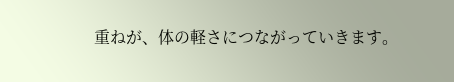重ねが、体の軽さにつながっていきます。